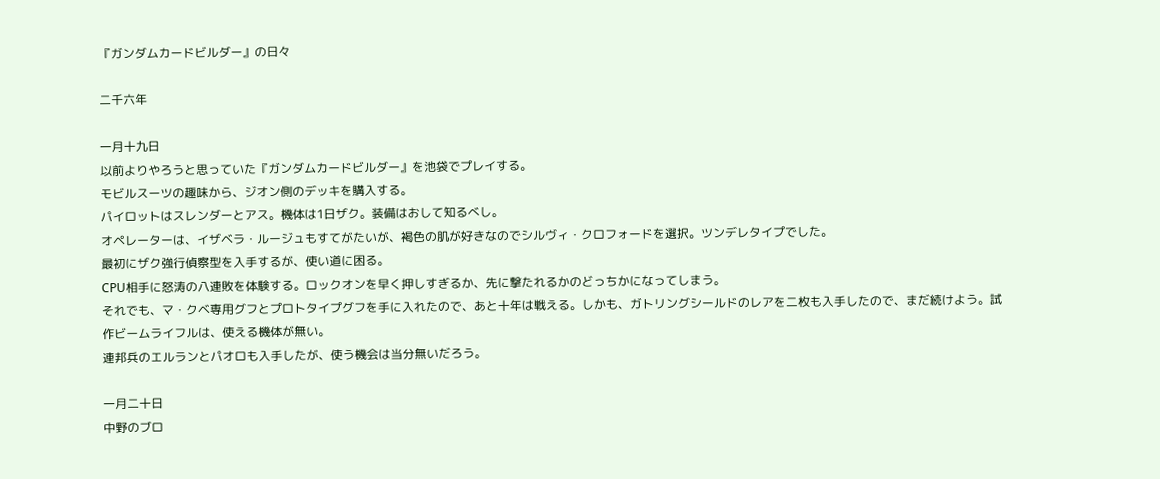『ガンダムカードビルダー』の日々

二千六年

一月十九日
以前よりやろうと思っていた『ガンダムカードビルダー』を池袋でプレイする。
モビルスーツの趣味から、ジオン側のデッキを購入する。
パイロットはスレンダーとアス。機体は1日ザク。装備はおして知るべし。
オペレーターは、イザベラ・ルージュもすてがたいが、褐色の肌が好きなのでシルヴィ・クロフォードを選択。ツンデレタイプでした。
最初にザク強行偵察型を入手するが、使い道に困る。
CPU相手に怒涛の八連敗を体験する。ロックオンを早く押しすぎるか、先に撃たれるかのどっちかになってしまう。
それでも、マ・クベ専用グフとプロトタイプグフを手に入れたので、あと十年は戦える。しかも、ガトリングシールドのレアを二枚も入手したので、まだ続けよう。試作ビームライフルは、使える機体が無い。
連邦兵のエルランとパオロも入手したが、使う機会は当分無いだろう。

一月二十日
中野のブロ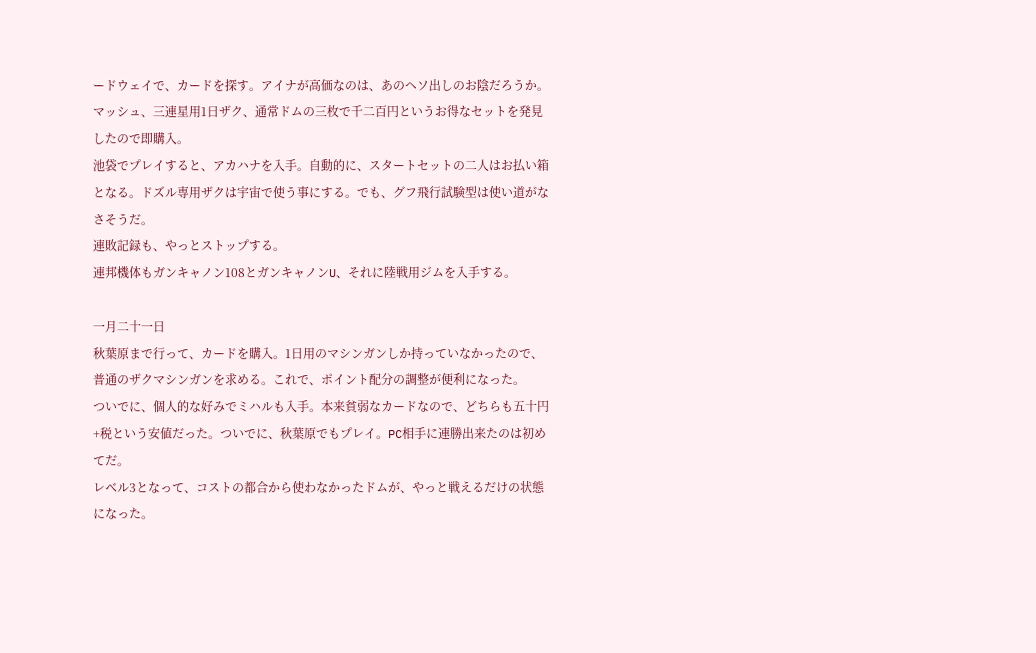ードウェイで、カードを探す。アイナが高価なのは、あのヘソ出しのお陰だろうか。
マッシュ、三連星用1日ザク、通常ドムの三枚で千二百円というお得なセットを発見したので即購入。
池袋でプレイすると、アカハナを入手。自動的に、スタートセットの二人はお払い箱となる。ドズル専用ザクは宇宙で使う事にする。でも、グフ飛行試験型は使い道がなさそうだ。
連敗記録も、やっとストップする。
連邦機体もガンキャノン108とガンキャノンU、それに陸戦用ジムを入手する。

一月二十一日
秋葉原まで行って、カードを購入。1日用のマシンガンしか持っていなかったので、普通のザクマシンガンを求める。これで、ポイント配分の調整が便利になった。
ついでに、個人的な好みでミハルも入手。本来貧弱なカードなので、どちらも五十円+税という安値だった。ついでに、秋葉原でもプレイ。PC相手に連勝出来たのは初めてだ。
レベル3となって、コストの都合から使わなかったドムが、やっと戦えるだけの状態になった。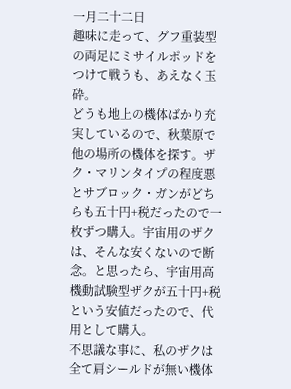一月二十二日
趣味に走って、グフ重装型の両足にミサイルポッドをつけて戦うも、あえなく玉砕。
どうも地上の機体ばかり充実しているので、秋葉原で他の場所の機体を探す。ザク・マリンタイプの程度悪とサブロック・ガンがどちらも五十円+税だったので一枚ずつ購入。宇宙用のザクは、そんな安くないので断念。と思ったら、宇宙用高機動試験型ザクが五十円+税という安値だったので、代用として購入。
不思議な事に、私のザクは全て肩シールドが無い機体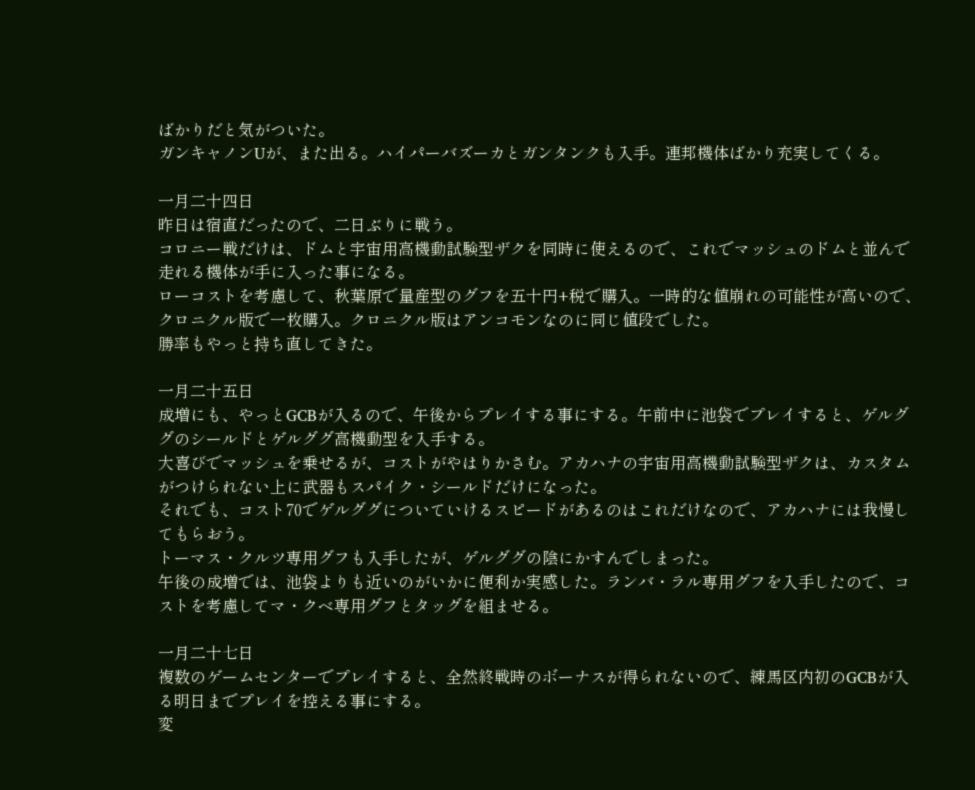ばかりだと気がついた。
ガンキャノンUが、また出る。ハイパーバズーカとガンタンクも入手。連邦機体ばかり充実してくる。

一月二十四日
昨日は宿直だったので、二日ぶりに戦う。
コロニー戦だけは、ドムと宇宙用高機動試験型ザクを同時に使えるので、これでマッシュのドムと並んで走れる機体が手に入った事になる。
ローコストを考慮して、秋葉原で量産型のグフを五十円+税で購入。一時的な値崩れの可能性が高いので、クロニクル版で一枚購入。クロニクル版はアンコモンなのに同じ値段でした。
勝率もやっと持ち直してきた。

一月二十五日
成増にも、やっとGCBが入るので、午後からプレイする事にする。午前中に池袋でプレイすると、ゲルググのシールドとゲルググ高機動型を入手する。
大喜びでマッシュを乗せるが、コストがやはりかさむ。アカハナの宇宙用高機動試験型ザクは、カスタムがつけられない上に武器もスパイク・シールドだけになった。
それでも、コスト70でゲルググについていけるスピードがあるのはこれだけなので、アカハナには我慢してもらおう。
トーマス・クルツ専用グフも入手したが、ゲルググの陰にかすんでしまった。
午後の成増では、池袋よりも近いのがいかに便利か実感した。ランバ・ラル専用グフを入手したので、コストを考慮してマ・クベ専用グフとタッグを組ませる。

一月二十七日
複数のゲームセンターでプレイすると、全然終戦時のボーナスが得られないので、練馬区内初のGCBが入る明日までプレイを控える事にする。
変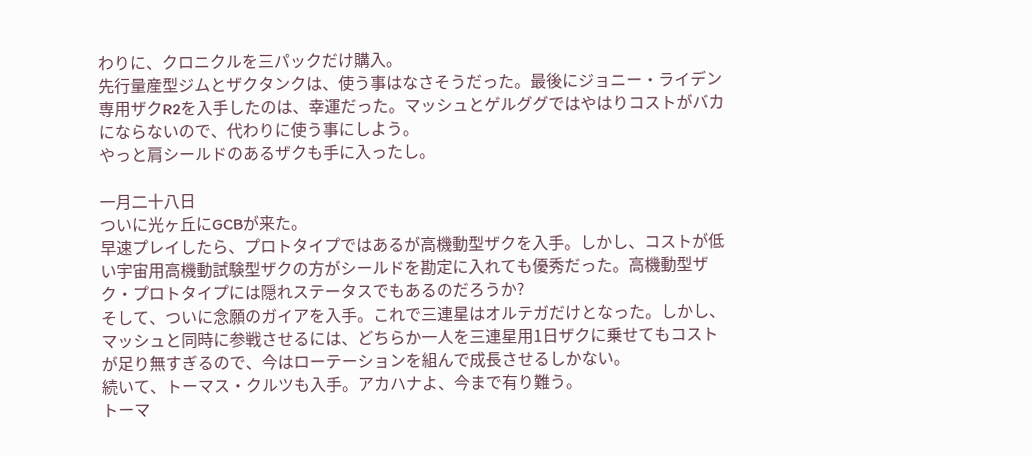わりに、クロニクルを三パックだけ購入。
先行量産型ジムとザクタンクは、使う事はなさそうだった。最後にジョニー・ライデン専用ザクR2を入手したのは、幸運だった。マッシュとゲルググではやはりコストがバカにならないので、代わりに使う事にしよう。
やっと肩シールドのあるザクも手に入ったし。

一月二十八日
ついに光ヶ丘にGCBが来た。
早速プレイしたら、プロトタイプではあるが高機動型ザクを入手。しかし、コストが低い宇宙用高機動試験型ザクの方がシールドを勘定に入れても優秀だった。高機動型ザク・プロトタイプには隠れステータスでもあるのだろうか?
そして、ついに念願のガイアを入手。これで三連星はオルテガだけとなった。しかし、マッシュと同時に参戦させるには、どちらか一人を三連星用1日ザクに乗せてもコストが足り無すぎるので、今はローテーションを組んで成長させるしかない。
続いて、トーマス・クルツも入手。アカハナよ、今まで有り難う。
トーマ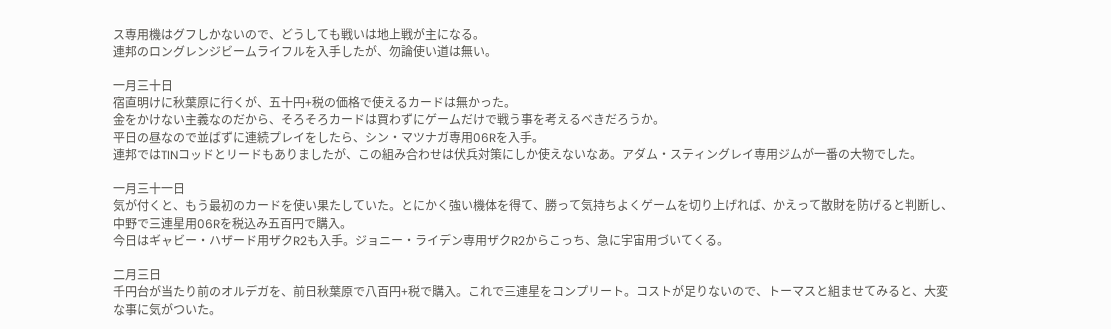ス専用機はグフしかないので、どうしても戦いは地上戦が主になる。
連邦のロングレンジビームライフルを入手したが、勿論使い道は無い。

一月三十日
宿直明けに秋葉原に行くが、五十円+税の価格で使えるカードは無かった。
金をかけない主義なのだから、そろそろカードは買わずにゲームだけで戦う事を考えるべきだろうか。
平日の昼なので並ばずに連続プレイをしたら、シン・マツナガ専用06Rを入手。
連邦ではTINコッドとリードもありましたが、この組み合わせは伏兵対策にしか使えないなあ。アダム・スティングレイ専用ジムが一番の大物でした。

一月三十一日
気が付くと、もう最初のカードを使い果たしていた。とにかく強い機体を得て、勝って気持ちよくゲームを切り上げれば、かえって散財を防げると判断し、中野で三連星用06Rを税込み五百円で購入。
今日はギャビー・ハザード用ザクR2も入手。ジョニー・ライデン専用ザクR2からこっち、急に宇宙用づいてくる。

二月三日
千円台が当たり前のオルデガを、前日秋葉原で八百円+税で購入。これで三連星をコンプリート。コストが足りないので、トーマスと組ませてみると、大変な事に気がついた。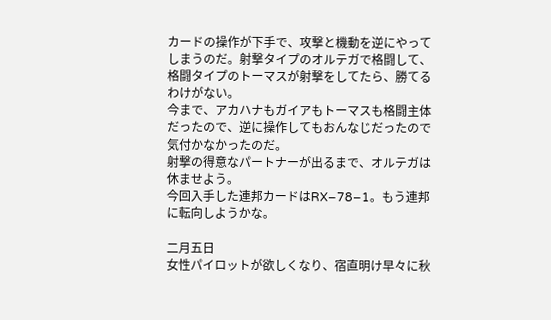カードの操作が下手で、攻撃と機動を逆にやってしまうのだ。射撃タイプのオルテガで格闘して、格闘タイプのトーマスが射撃をしてたら、勝てるわけがない。
今まで、アカハナもガイアもトーマスも格闘主体だったので、逆に操作してもおんなじだったので気付かなかったのだ。
射撃の得意なパートナーが出るまで、オルテガは休ませよう。
今回入手した連邦カードはRX−78−1。もう連邦に転向しようかな。

二月五日
女性パイロットが欲しくなり、宿直明け早々に秋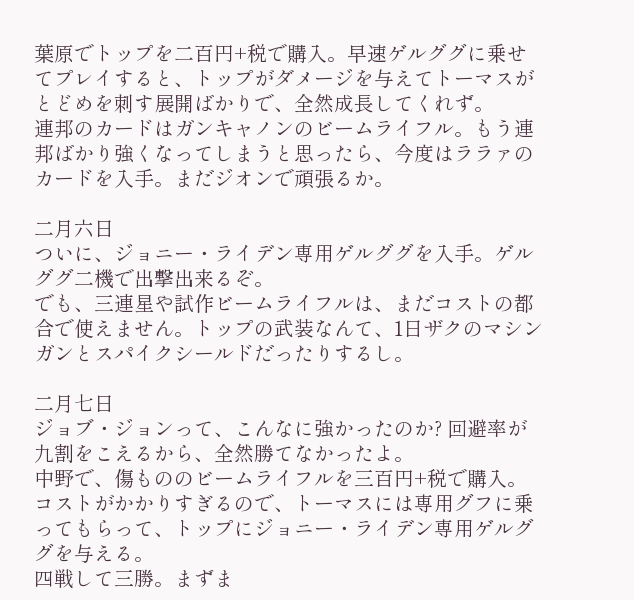葉原でトップを二百円+税で購入。早速ゲルググに乗せてプレイすると、トップがダメージを与えてトーマスがとどめを刺す展開ばかりで、全然成長してくれず。
連邦のカードはガンキャノンのビームライフル。もう連邦ばかり強くなってしまうと思ったら、今度はララァのカードを入手。まだジオンで頑張るか。

二月六日
ついに、ジョニー・ライデン専用ゲルググを入手。ゲルググ二機で出撃出来るぞ。
でも、三連星や試作ビームライフルは、まだコストの都合で使えません。トップの武装なんて、1日ザクのマシンガンとスパイクシールドだったりするし。

二月七日
ジョブ・ジョンって、こんなに強かったのか? 回避率が九割をこえるから、全然勝てなかったよ。
中野で、傷もののビームライフルを三百円+税で購入。コストがかかりすぎるので、トーマスには専用グフに乗ってもらって、トップにジョニー・ライデン専用ゲルググを与える。
四戦して三勝。まずま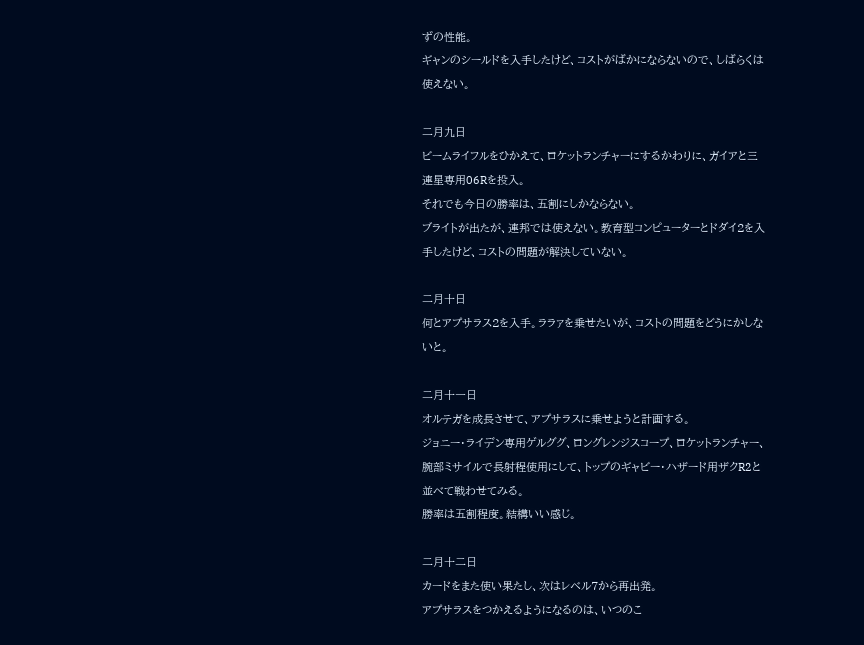ずの性能。
ギャンのシールドを入手したけど、コストがばかにならないので、しばらくは使えない。

二月九日
ビームライフルをひかえて、ロケットランチャーにするかわりに、ガイアと三連星専用06Rを投入。
それでも今日の勝率は、五割にしかならない。
ブライトが出たが、連邦では使えない。教育型コンピューターとドダイ2を入手したけど、コストの問題が解決していない。

二月十日
何とアプサラス2を入手。ララァを乗せたいが、コストの問題をどうにかしないと。

二月十一日
オルテガを成長させて、アプサラスに乗せようと計画する。
ジョニー・ライデン専用ゲルググ、ロングレンジスコープ、ロケットランチャー、腕部ミサイルで長射程使用にして、トップのギャビー・ハザード用ザクR2と並べて戦わせてみる。
勝率は五割程度。結構いい感じ。

二月十二日
カードをまた使い果たし、次はレベル7から再出発。
アプサラスをつかえるようになるのは、いつのこ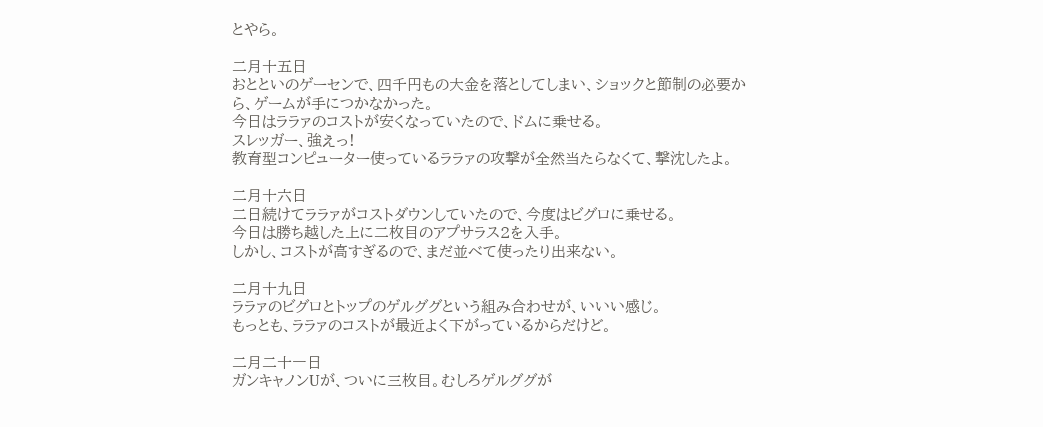とやら。

二月十五日
おとといのゲーセンで、四千円もの大金を落としてしまい、ショックと節制の必要から、ゲームが手につかなかった。
今日はララァのコストが安くなっていたので、ドムに乗せる。
スレッガー、強えっ!
教育型コンピューター使っているララァの攻撃が全然当たらなくて、撃沈したよ。

二月十六日
二日続けてララァがコストダウンしていたので、今度はビグロに乗せる。
今日は勝ち越した上に二枚目のアプサラス2を入手。
しかし、コストが高すぎるので、まだ並べて使ったり出来ない。

二月十九日
ララァのビグロとトップのゲルググという組み合わせが、いいい感じ。
もっとも、ララァのコストが最近よく下がっているからだけど。

二月二十一日
ガンキャノンUが、ついに三枚目。むしろゲルググが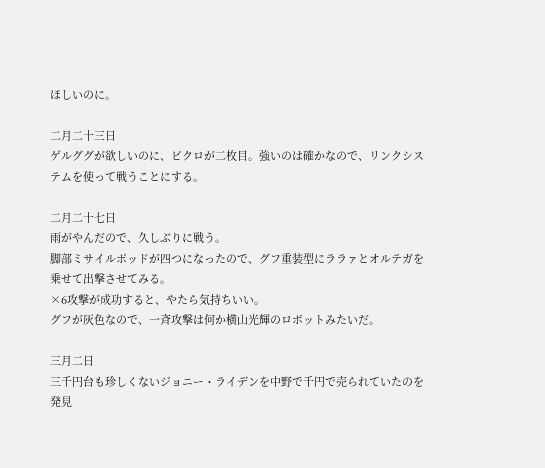ほしいのに。

二月二十三日
ゲルググが欲しいのに、ビクロが二枚目。強いのは確かなので、リンクシステムを使って戦うことにする。

二月二十七日
雨がやんだので、久しぶりに戦う。
脚部ミサイルポッドが四つになったので、グフ重装型にララァとオルテガを乗せて出撃させてみる。
×6攻撃が成功すると、やたら気持ちいい。
グフが灰色なので、一斉攻撃は何か横山光輝のロボットみたいだ。

三月二日
三千円台も珍しくないジョニー・ライデンを中野で千円で売られていたのを発見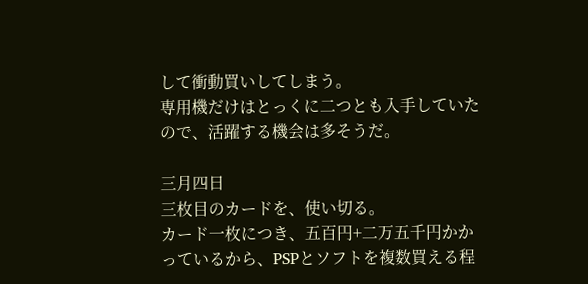して衝動買いしてしまう。
専用機だけはとっくに二つとも入手していたので、活躍する機会は多そうだ。

三月四日
三枚目のカードを、使い切る。
カード一枚につき、五百円+二万五千円かかっているから、PSPとソフトを複数買える程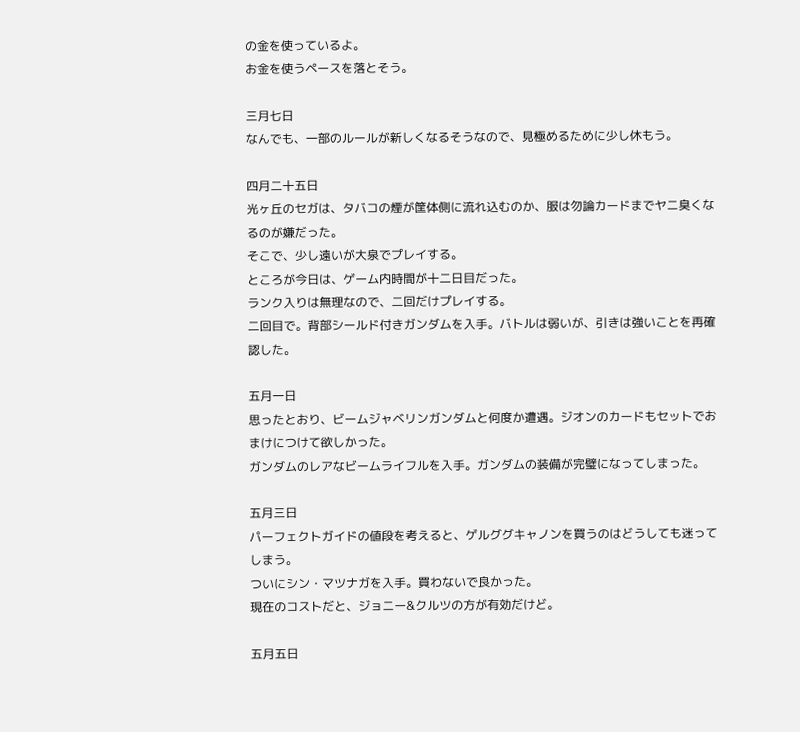の金を使っているよ。
お金を使うペースを落とそう。

三月七日
なんでも、一部のルールが新しくなるそうなので、見極めるために少し休もう。

四月二十五日
光ヶ丘のセガは、タバコの煙が筐体側に流れ込むのか、服は勿論カードまでヤニ臭くなるのが嫌だった。
そこで、少し遠いが大泉でプレイする。
ところが今日は、ゲーム内時間が十二日目だった。
ランク入りは無理なので、二回だけプレイする。
二回目で。背部シールド付きガンダムを入手。バトルは弱いが、引きは強いことを再確認した。

五月一日
思ったとおり、ビームジャベリンガンダムと何度か遭遇。ジオンのカードもセットでおまけにつけて欲しかった。
ガンダムのレアなビームライフルを入手。ガンダムの装備が完璧になってしまった。

五月三日
パーフェクトガイドの値段を考えると、ゲルググキャノンを買うのはどうしても迷ってしまう。
ついにシン・マツナガを入手。買わないで良かった。
現在のコストだと、ジョニー&クルツの方が有効だけど。

五月五日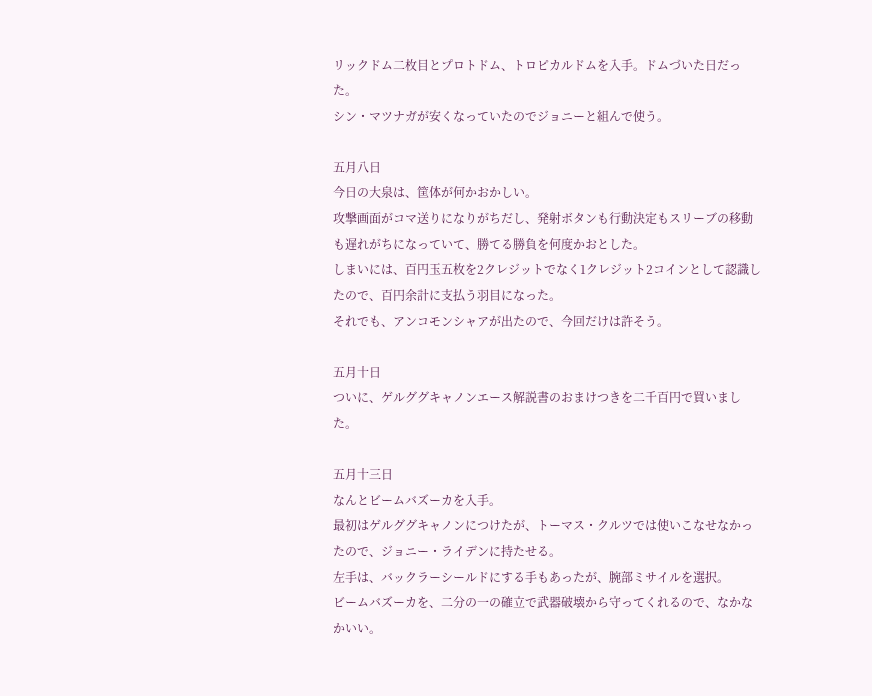リックドム二枚目とプロトドム、トロピカルドムを入手。ドムづいた日だった。
シン・マツナガが安くなっていたのでジョニーと組んで使う。

五月八日
今日の大泉は、筐体が何かおかしい。
攻撃画面がコマ送りになりがちだし、発射ボタンも行動決定もスリーブの移動も遅れがちになっていて、勝てる勝負を何度かおとした。
しまいには、百円玉五枚を2クレジットでなく1クレジット2コインとして認識したので、百円余計に支払う羽目になった。
それでも、アンコモンシャアが出たので、今回だけは許そう。

五月十日
ついに、ゲルググキャノンエース解説書のおまけつきを二千百円で買いました。

五月十三日
なんとビームバズーカを入手。
最初はゲルググキャノンにつけたが、トーマス・クルツでは使いこなせなかったので、ジョニー・ライデンに持たせる。
左手は、バックラーシールドにする手もあったが、腕部ミサイルを選択。
ビームバズーカを、二分の一の確立で武器破壊から守ってくれるので、なかなかいい。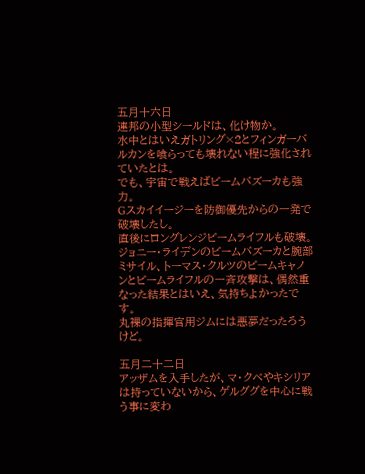五月十六日
連邦の小型シールドは、化け物か。
水中とはいえガトリング×2とフィンガーバルカンを喰らっても壊れない程に強化されていたとは。
でも、宇宙で戦えばビームバズーカも強力。
Gスカイイージーを防御優先からの一発で破壊したし。
直後にロングレンジビームライフルも破壊。
ジョニー・ライデンのビームバズーカと腕部ミサイル、トーマス・クルツのビームキャノンとビームライフルの一斉攻撃は、偶然重なった結果とはいえ、気持ちよかったです。
丸裸の指揮官用ジムには悪夢だったろうけど。

五月二十二日
アッザムを入手したが、マ・クベやキシリアは持っていないから、ゲルググを中心に戦う事に変わ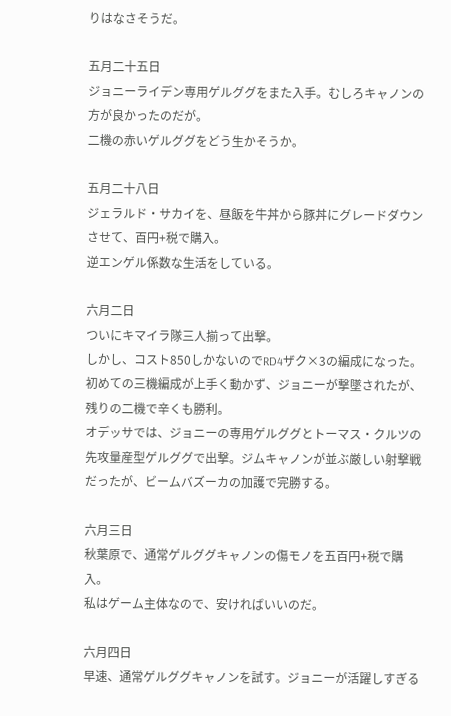りはなさそうだ。

五月二十五日
ジョニーライデン専用ゲルググをまた入手。むしろキャノンの方が良かったのだが。
二機の赤いゲルググをどう生かそうか。

五月二十八日
ジェラルド・サカイを、昼飯を牛丼から豚丼にグレードダウンさせて、百円+税で購入。
逆エンゲル係数な生活をしている。

六月二日
ついにキマイラ隊三人揃って出撃。
しかし、コスト850しかないのでRD4ザク×3の編成になった。
初めての三機編成が上手く動かず、ジョニーが撃墜されたが、残りの二機で辛くも勝利。
オデッサでは、ジョニーの専用ゲルググとトーマス・クルツの先攻量産型ゲルググで出撃。ジムキャノンが並ぶ厳しい射撃戦だったが、ビームバズーカの加護で完勝する。

六月三日
秋葉原で、通常ゲルググキャノンの傷モノを五百円+税で購入。
私はゲーム主体なので、安ければいいのだ。

六月四日
早速、通常ゲルググキャノンを試す。ジョニーが活躍しすぎる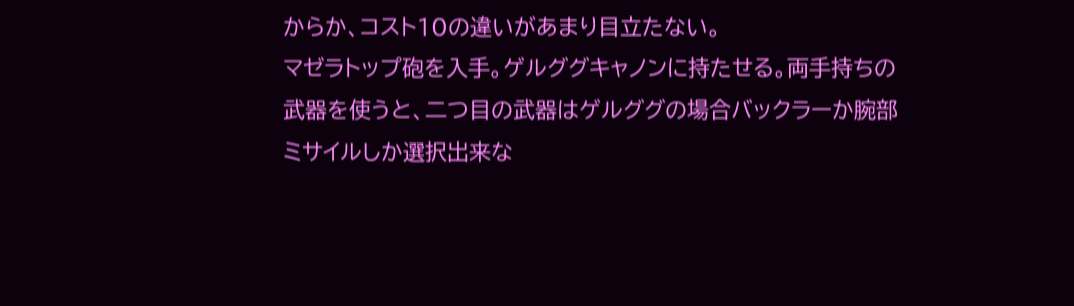からか、コスト10の違いがあまり目立たない。
マゼラトップ砲を入手。ゲルググキャノンに持たせる。両手持ちの武器を使うと、二つ目の武器はゲルググの場合バックラーか腕部ミサイルしか選択出来な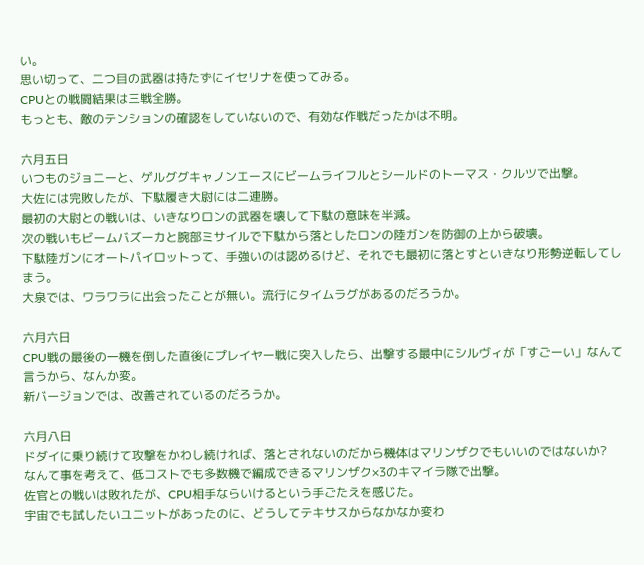い。
思い切って、二つ目の武器は持たずにイセリナを使ってみる。
CPUとの戦闘結果は三戦全勝。
もっとも、敵のテンションの確認をしていないので、有効な作戦だったかは不明。

六月五日
いつものジョニーと、ゲルググキャノンエースにビームライフルとシールドのトーマス・クルツで出撃。
大佐には完敗したが、下駄履き大尉には二連勝。
最初の大尉との戦いは、いきなりロンの武器を壊して下駄の意味を半減。
次の戦いもビームバズーカと腕部ミサイルで下駄から落としたロンの陸ガンを防御の上から破壊。
下駄陸ガンにオートパイロットって、手強いのは認めるけど、それでも最初に落とすといきなり形勢逆転してしまう。
大泉では、ワラワラに出会ったことが無い。流行にタイムラグがあるのだろうか。

六月六日
CPU戦の最後の一機を倒した直後にプレイヤー戦に突入したら、出撃する最中にシルヴィが「すごーい」なんて言うから、なんか変。
新バージョンでは、改善されているのだろうか。

六月八日
ドダイに乗り続けて攻撃をかわし続ければ、落とされないのだから機体はマリンザクでもいいのではないか?
なんて事を考えて、低コストでも多数機で編成できるマリンザク×3のキマイラ隊で出撃。
佐官との戦いは敗れたが、CPU相手ならいけるという手ごたえを感じた。
宇宙でも試したいユニットがあったのに、どうしてテキサスからなかなか変わ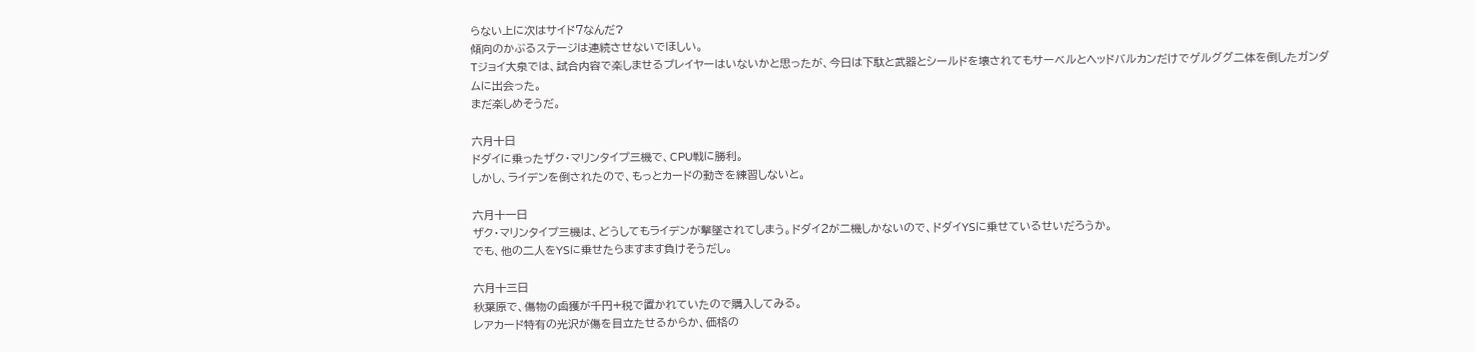らない上に次はサイド7なんだ?
傾向のかぶるステージは連続させないでほしい。
Tジョイ大泉では、試合内容で楽しませるプレイヤーはいないかと思ったが、今日は下駄と武器とシールドを壊されてもサーベルとヘッドバルカンだけでゲルググ二体を倒したガンダムに出会った。
まだ楽しめそうだ。

六月十日
ドダイに乗ったザク・マリンタイプ三機で、CPU戦に勝利。
しかし、ライデンを倒されたので、もっとカードの動きを練習しないと。

六月十一日
ザク・マリンタイプ三機は、どうしてもライデンが撃墜されてしまう。ドダイ2が二機しかないので、ドダイYSに乗せているせいだろうか。
でも、他の二人をYSに乗せたらますます負けそうだし。

六月十三日
秋葉原で、傷物の鹵獲が千円+税で置かれていたので購入してみる。
レアカード特有の光沢が傷を目立たせるからか、価格の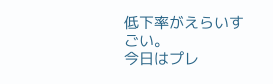低下率がえらいすごい。
今日はプレ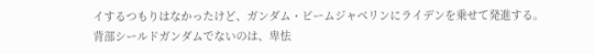イするつもりはなかったけど、ガンダム・ビームジャベリンにライデンを乗せて発進する。
背部シールドガンダムでないのは、卑怯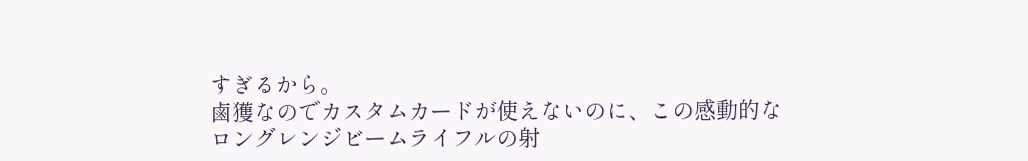すぎるから。
鹵獲なのでカスタムカードが使えないのに、この感動的なロングレンジビームライフルの射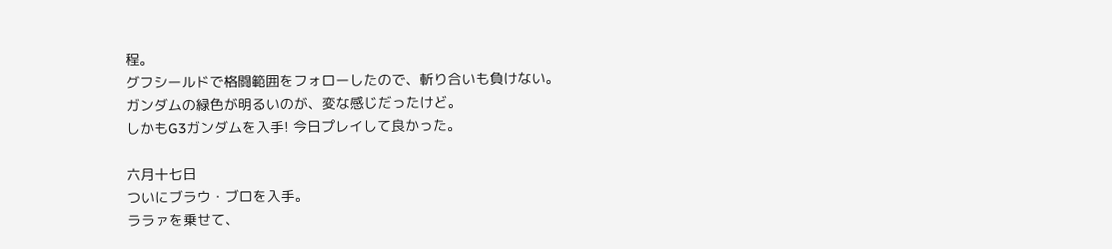程。
グフシールドで格闘範囲をフォローしたので、斬り合いも負けない。
ガンダムの緑色が明るいのが、変な感じだったけど。
しかもG3ガンダムを入手! 今日プレイして良かった。

六月十七日
ついにブラウ・ブロを入手。
ララァを乗せて、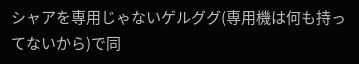シャアを専用じゃないゲルググ(専用機は何も持ってないから)で同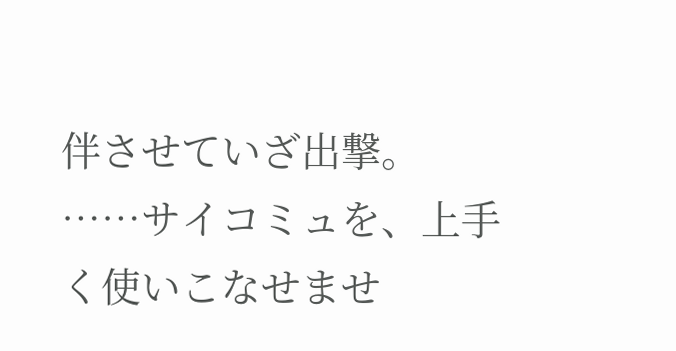伴させていざ出撃。
……サイコミュを、上手く使いこなせませ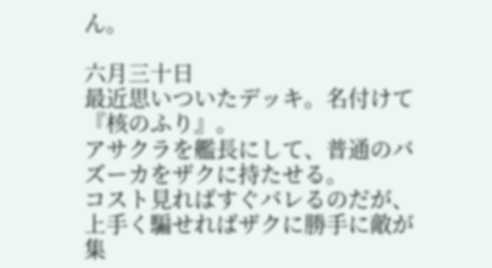ん。

六月三十日
最近思いついたデッキ。名付けて『核のふり』。
アサクラを艦長にして、普通のバズーカをザクに持たせる。
コスト見ればすぐバレるのだが、上手く騙せればザクに勝手に敵が集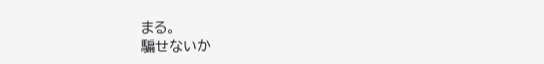まる。
騙せないか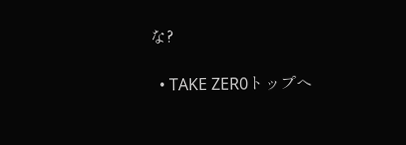な?

  • TAKE ZER0トップへ